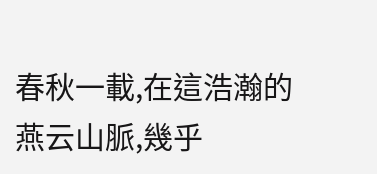春秋一載,在這浩瀚的燕云山脈,幾乎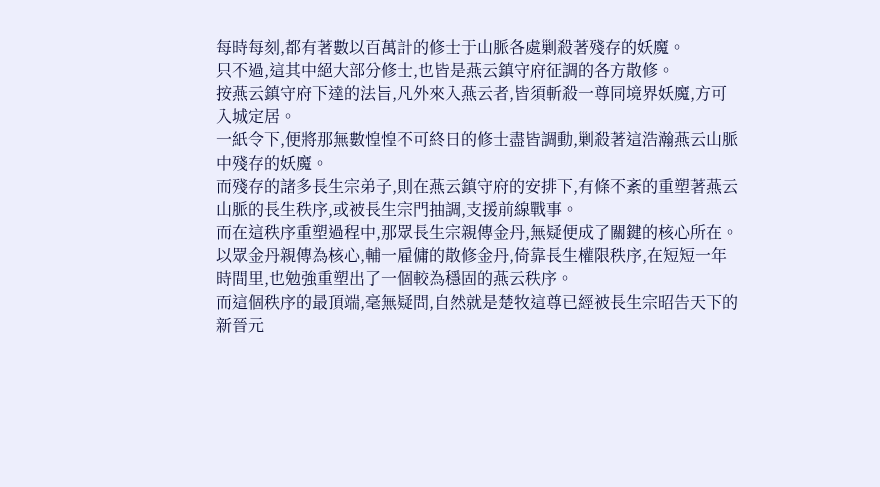每時每刻,都有著數以百萬計的修士于山脈各處剿殺著殘存的妖魔。
只不過,這其中絕大部分修士,也皆是燕云鎮守府征調的各方散修。
按燕云鎮守府下達的法旨,凡外來入燕云者,皆須斬殺一尊同境界妖魔,方可入城定居。
一紙令下,便將那無數惶惶不可終日的修士盡皆調動,剿殺著這浩瀚燕云山脈中殘存的妖魔。
而殘存的諸多長生宗弟子,則在燕云鎮守府的安排下,有條不紊的重塑著燕云山脈的長生秩序,或被長生宗門抽調,支援前線戰事。
而在這秩序重塑過程中,那眾長生宗親傳金丹,無疑便成了關鍵的核心所在。
以眾金丹親傳為核心,輔一雇傭的散修金丹,倚靠長生權限秩序,在短短一年時間里,也勉強重塑出了一個較為穩固的燕云秩序。
而這個秩序的最頂端,毫無疑問,自然就是楚牧這尊已經被長生宗昭告天下的新晉元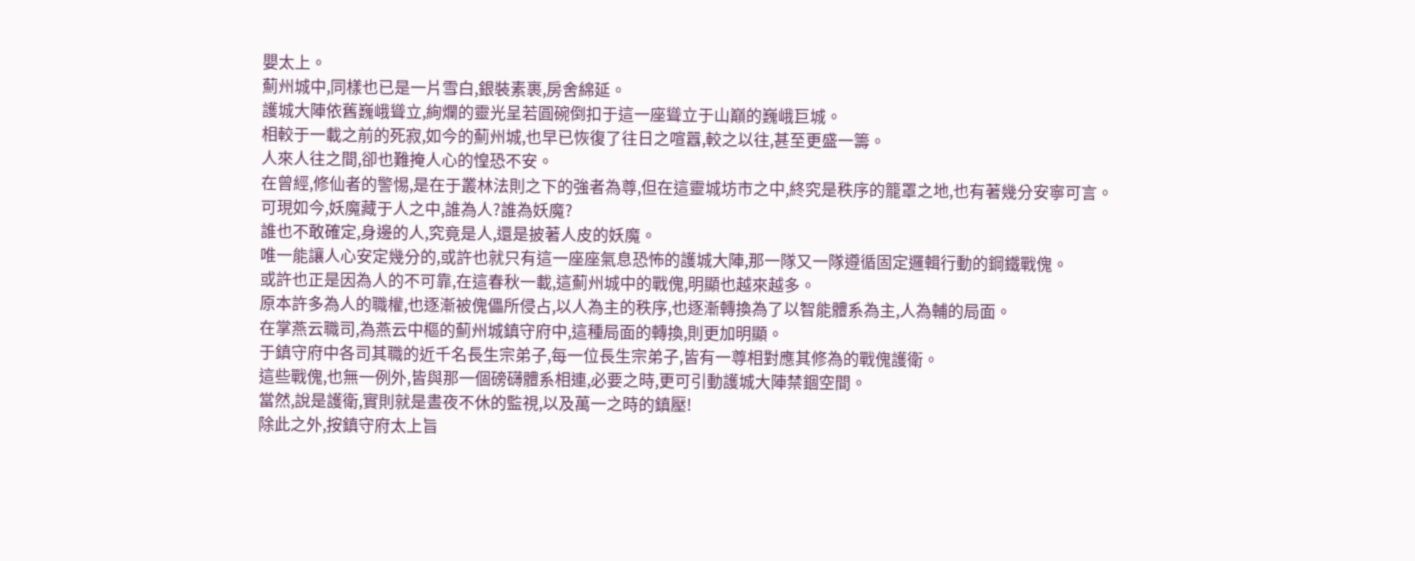嬰太上。
薊州城中,同樣也已是一片雪白,銀裝素裹,房舍綿延。
護城大陣依舊巍峨聳立,絢爛的靈光呈若圓碗倒扣于這一座聳立于山巔的巍峨巨城。
相較于一載之前的死寂,如今的薊州城,也早已恢復了往日之喧囂,較之以往,甚至更盛一籌。
人來人往之間,卻也難掩人心的惶恐不安。
在曾經,修仙者的警惕,是在于叢林法則之下的強者為尊,但在這靈城坊市之中,終究是秩序的籠罩之地,也有著幾分安寧可言。
可現如今,妖魔藏于人之中,誰為人?誰為妖魔?
誰也不敢確定,身邊的人,究竟是人,還是披著人皮的妖魔。
唯一能讓人心安定幾分的,或許也就只有這一座座氣息恐怖的護城大陣,那一隊又一隊遵循固定邏輯行動的鋼鐵戰傀。
或許也正是因為人的不可靠,在這春秋一載,這薊州城中的戰傀,明顯也越來越多。
原本許多為人的職權,也逐漸被傀儡所侵占,以人為主的秩序,也逐漸轉換為了以智能體系為主,人為輔的局面。
在掌燕云職司,為燕云中樞的薊州城鎮守府中,這種局面的轉換,則更加明顯。
于鎮守府中各司其職的近千名長生宗弟子,每一位長生宗弟子,皆有一尊相對應其修為的戰傀護衛。
這些戰傀,也無一例外,皆與那一個磅礴體系相連,必要之時,更可引動護城大陣禁錮空間。
當然,說是護衛,實則就是晝夜不休的監視,以及萬一之時的鎮壓!
除此之外,按鎮守府太上旨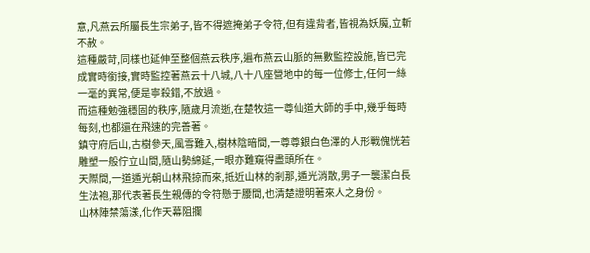意,凡燕云所屬長生宗弟子,皆不得遮掩弟子令符,但有違背者,皆視為妖魔,立斬不赦。
這種嚴苛,同樣也延伸至整個燕云秩序,遍布燕云山脈的無數監控設施,皆已完成實時銜接,實時監控著燕云十八城,八十八座營地中的每一位修士,任何一絲一毫的異常,便是寧殺錯,不放過。
而這種勉強穩固的秩序,隨歲月流逝,在楚牧這一尊仙道大師的手中,幾乎每時每刻,也都還在飛速的完善著。
鎮守府后山,古樹參天,風雪難入,樹林陰暗間,一尊尊銀白色澤的人形戰傀恍若雕塑一般佇立山間,隨山勢綿延,一眼亦難窺得盡頭所在。
天際間,一道遁光朝山林飛掠而來,抵近山林的剎那,遁光消散,男子一襲潔白長生法袍,那代表著長生親傳的令符懸于腰間,也清楚證明著來人之身份。
山林陣禁蕩漾,化作天幕阻攔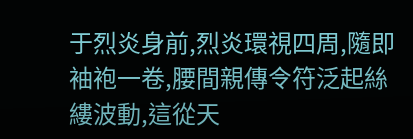于烈炎身前,烈炎環視四周,隨即袖袍一卷,腰間親傳令符泛起絲縷波動,這從天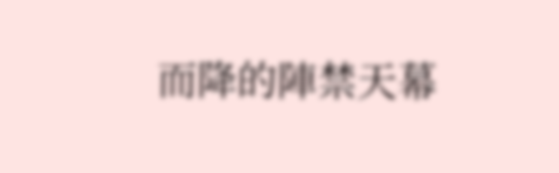而降的陣禁天幕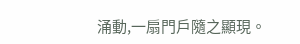涌動,一扇門戶隨之顯現。